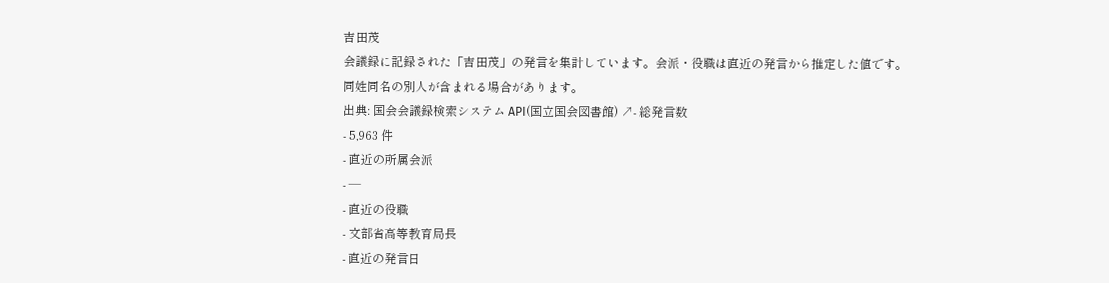吉田茂
会議録に記録された「吉田茂」の発言を集計しています。会派・役職は直近の発言から推定した値です。同姓同名の別人が含まれる場合があります。
出典: 国会会議録検索システム API(国立国会図書館) ↗- 総発言数
- 5,963 件
- 直近の所属会派
- —
- 直近の役職
- 文部省高等教育局長
- 直近の発言日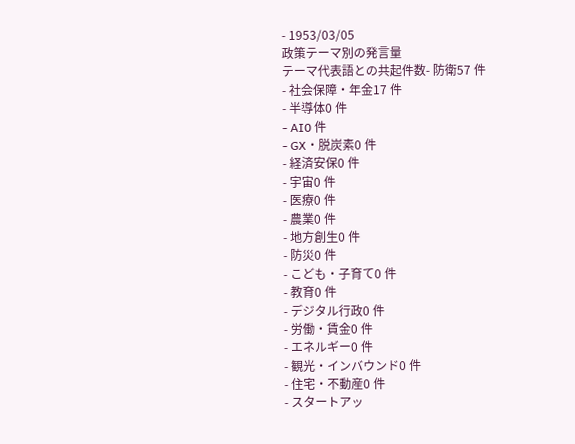- 1953/03/05
政策テーマ別の発言量
テーマ代表語との共起件数- 防衛57 件
- 社会保障・年金17 件
- 半導体0 件
- AI0 件
- GX・脱炭素0 件
- 経済安保0 件
- 宇宙0 件
- 医療0 件
- 農業0 件
- 地方創生0 件
- 防災0 件
- こども・子育て0 件
- 教育0 件
- デジタル行政0 件
- 労働・賃金0 件
- エネルギー0 件
- 観光・インバウンド0 件
- 住宅・不動産0 件
- スタートアッ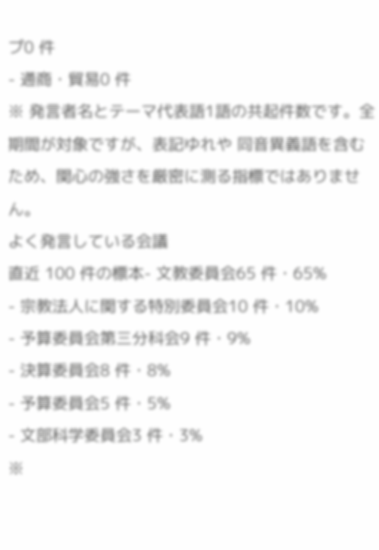プ0 件
- 通商・貿易0 件
※ 発言者名とテーマ代表語1語の共起件数です。全期間が対象ですが、表記ゆれや 同音異義語を含むため、関心の強さを厳密に測る指標ではありません。
よく発言している会議
直近 100 件の標本- 文教委員会65 件・65%
- 宗教法人に関する特別委員会10 件・10%
- 予算委員会第三分科会9 件・9%
- 決算委員会8 件・8%
- 予算委員会5 件・5%
- 文部科学委員会3 件・3%
※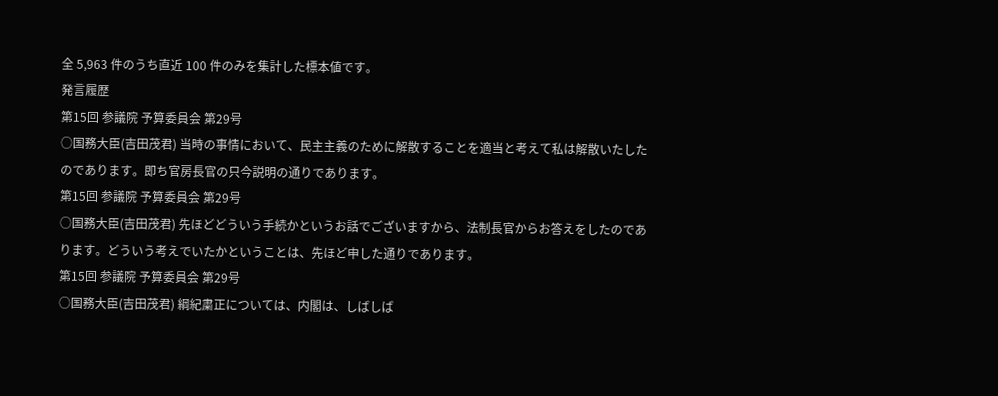全 5,963 件のうち直近 100 件のみを集計した標本値です。
発言履歴
第15回 参議院 予算委員会 第29号
○国務大臣(吉田茂君) 当時の事情において、民主主義のために解散することを適当と考えて私は解散いたしたのであります。即ち官房長官の只今説明の通りであります。
第15回 参議院 予算委員会 第29号
○国務大臣(吉田茂君) 先ほどどういう手続かというお話でございますから、法制長官からお答えをしたのであります。どういう考えでいたかということは、先ほど申した通りであります。
第15回 参議院 予算委員会 第29号
○国務大臣(吉田茂君) 綱紀粛正については、内閣は、しばしば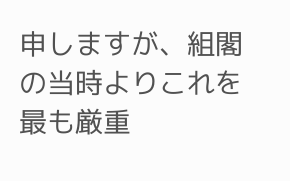申しますが、組閣の当時よりこれを最も厳重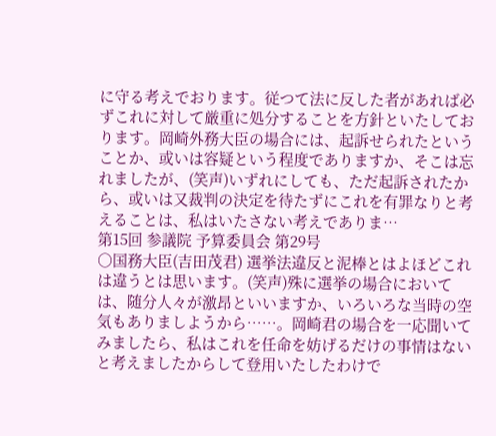に守る考えでおります。従つて法に反した者があれば必ずこれに対して厳重に処分することを方針といたしております。岡崎外務大臣の場合には、起訴せられたということか、或いは容疑という程度でありますか、そこは忘れましたが、(笑声)いずれにしても、ただ起訴されたから、或いは又裁判の決定を待たずにこれを有罪なりと考えることは、私はいたさない考えでありま…
第15回 参議院 予算委員会 第29号
○国務大臣(吉田茂君) 選挙法違反と泥棒とはよほどこれは違うとは思います。(笑声)殊に選挙の場合においては、随分人々が激昂といいますか、いろいろな当時の空気もありましようから……。岡崎君の場合を一応聞いてみましたら、私はこれを任命を妨げるだけの事情はないと考えましたからして登用いたしたわけで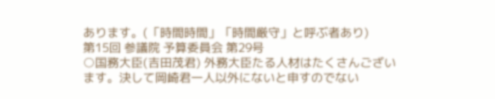あります。(「時間時間」「時間厳守」と呼ぶ者あり)
第15回 参議院 予算委員会 第29号
○国務大臣(吉田茂君) 外務大臣たる人材はたくさんございます。決して岡崎君一人以外にないと申すのでない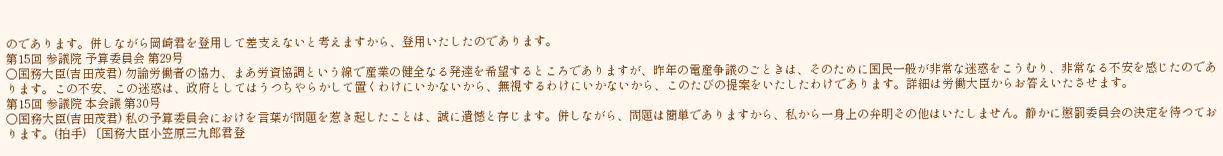のであります。併しながら岡崎君を登用して差支えないと考えますから、登用いたしたのであります。
第15回 参議院 予算委員会 第29号
○国務大臣(吉田茂君) 勿論労働者の協力、まあ労資協調という線で産業の健全なる発達を希望するところでありますが、昨年の電産争議のごときは、そのために国民一般が非常な迷惑をこうむり、非常なる不安を感じたのであります。この不安、この迷惑は、政府としてはうつちやらかして置くわけにいかないから、無視するわけにいかないから、このたびの提案をいたしたわけであります。詳細は労働大臣からお答えいたさせます。
第15回 参議院 本会議 第30号
○国務大臣(吉田茂君) 私の予算委員会におけを言葉が問題を惹き起したことは、誠に遺憾と存じます。併しながら、問題は簡単でありますから、私から一身上の弁明その他はいたしません。静かに懲罰委員会の決定を待つております。(拍手) 〔国務大臣小笠原三九郎君登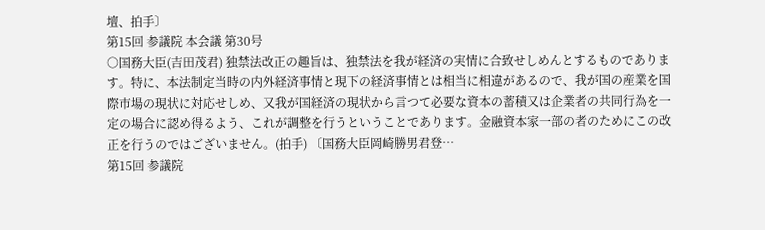壇、拍手〕
第15回 参議院 本会議 第30号
○国務大臣(吉田茂君) 独禁法改正の趣旨は、独禁法を我が経済の実情に合致せしめんとするものであります。特に、本法制定当時の内外経済事情と現下の経済事情とは相当に相違があるので、我が国の産業を国際市場の現状に対応せしめ、又我が国経済の現状から言つて必要な資本の蓄積又は企業者の共同行為を一定の場合に認め得るよう、これが調整を行うということであります。金融資本家一部の者のためにこの改正を行うのではございません。(拍手) 〔国務大臣岡崎勝男君登…
第15回 参議院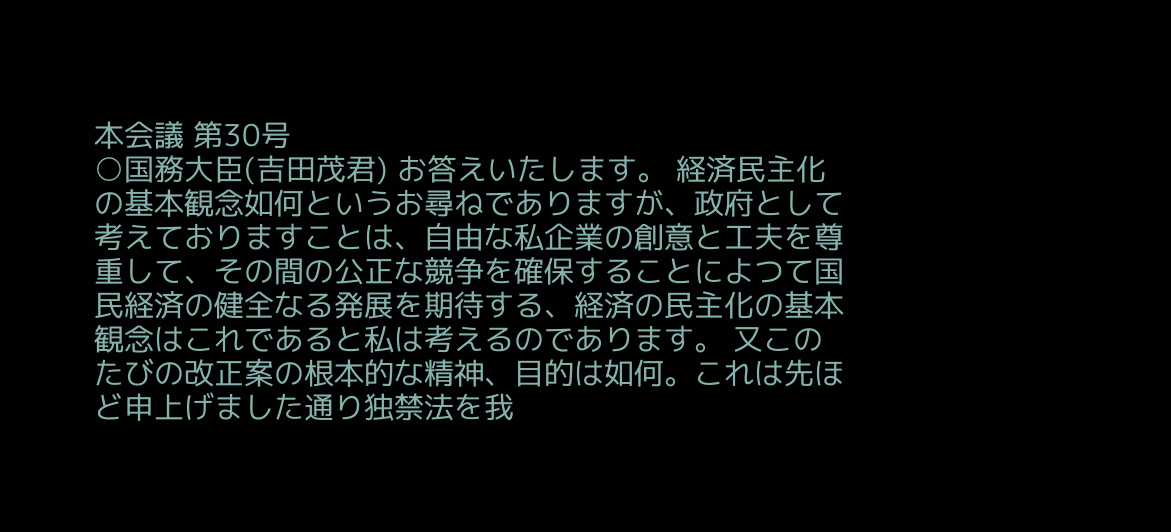本会議 第30号
○国務大臣(吉田茂君) お答えいたします。 経済民主化の基本観念如何というお尋ねでありますが、政府として考えておりますことは、自由な私企業の創意と工夫を尊重して、その間の公正な競争を確保することによつて国民経済の健全なる発展を期待する、経済の民主化の基本観念はこれであると私は考えるのであります。 又このたびの改正案の根本的な精神、目的は如何。これは先ほど申上げました通り独禁法を我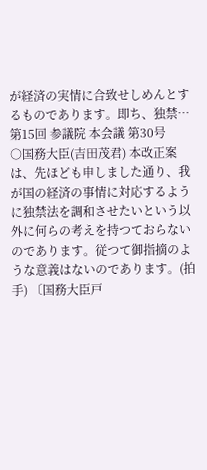が経済の実情に合致せしめんとするものであります。即ち、独禁…
第15回 参議院 本会議 第30号
○国務大臣(吉田茂君) 本改正案は、先ほども申しました通り、我が国の経済の事情に対応するように独禁法を調和させたいという以外に何らの考えを持つておらないのであります。従つて御指摘のような意義はないのであります。(拍手) 〔国務大臣戸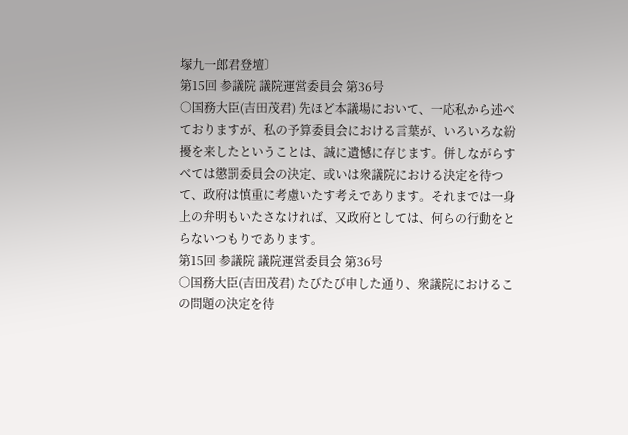塚九一郎君登壇〕
第15回 参議院 議院運営委員会 第36号
○国務大臣(吉田茂君) 先ほど本議場において、一応私から述べておりますが、私の予算委員会における言葉が、いろいろな紛擾を来したということは、誠に遺憾に存じます。併しながらすべては懲罰委員会の決定、或いは衆議院における決定を待つて、政府は慎重に考慮いたす考えであります。それまでは一身上の弁明もいたさなければ、又政府としては、何らの行動をとらないつもりであります。
第15回 参議院 議院運営委員会 第36号
○国務大臣(吉田茂君) たびたび申した通り、衆議院におけるこの問題の決定を待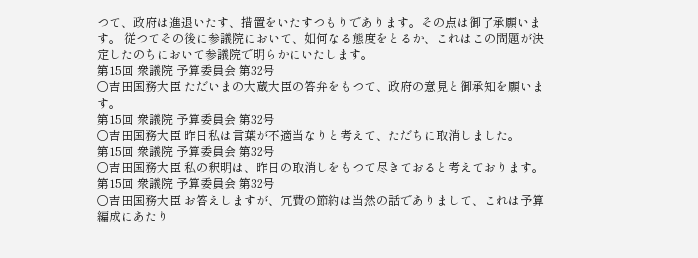つて、政府は進退いたす、措置をいたすつもりであります。その点は御了承願います。 従つてその後に参議院において、如何なる態度をとるか、これはこの問題が決定したのちにおいて参議院で明らかにいたします。
第15回 衆議院 予算委員会 第32号
○吉田国務大臣 ただいまの大蔵大臣の答弁をもつて、政府の意見と御承知を願います。
第15回 衆議院 予算委員会 第32号
○吉田国務大臣 昨日私は言葉が不適当なりと考えて、ただちに取消しました。
第15回 衆議院 予算委員会 第32号
○吉田国務大臣 私の釈明は、昨日の取消しをもつて尽きておると考えております。
第15回 衆議院 予算委員会 第32号
○吉田国務大臣 お答えしますが、冗費の節約は当然の話でありまして、これは予算編成にあたり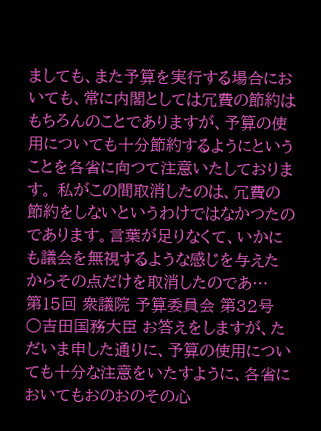ましても、また予算を実行する場合においても、常に内閣としては冗費の節約はもちろんのことでありますが、予算の使用についても十分節約するようにということを各省に向つて注意いたしております。 私がこの間取消したのは、冗費の節約をしないというわけではなかつたのであります。言葉が足りなくて、いかにも議会を無視するような感じを与えたからその点だけを取消したのであ…
第15回 衆議院 予算委員会 第32号
○吉田国務大臣 お答えをしますが、ただいま申した通りに、予算の使用についても十分な注意をいたすように、各省においてもおのおのその心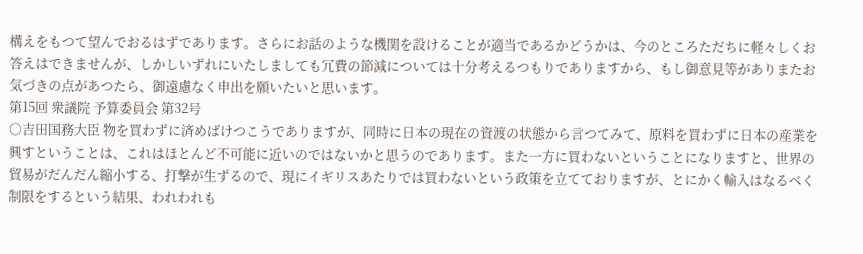構えをもつて望んでおるはずであります。さらにお話のような機関を設けることが適当であるかどうかは、今のところただちに軽々しくお答えはできませんが、しかしいずれにいたしましても冗費の節減については十分考えるつもりでありますから、もし御意見等がありまたお気づきの点があつたら、御遠慮なく申出を願いたいと思います。
第15回 衆議院 予算委員会 第32号
○吉田国務大臣 物を買わずに済めばけつこうでありますが、同時に日本の現在の資渡の状態から言つてみて、原料を買わずに日本の産業を興すということは、これはほとんど不可能に近いのではないかと思うのであります。また一方に買わないということになりますと、世界の貿易がだんだん縮小する、打撃が生ずるので、現にイギリスあたりでは買わないという政策を立てておりますが、とにかく輸入はなるべく制限をするという結果、われわれも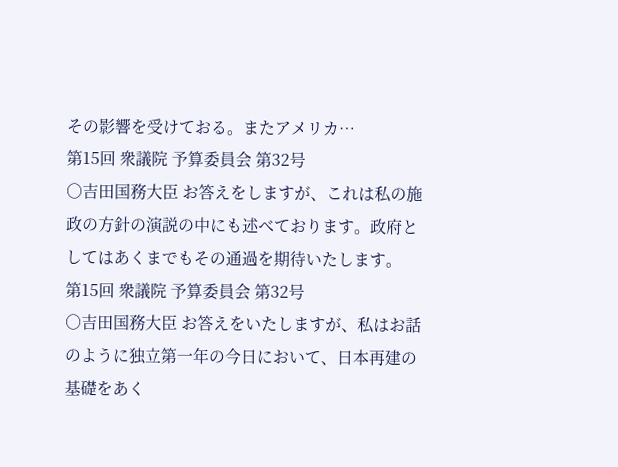その影響を受けておる。またアメリカ…
第15回 衆議院 予算委員会 第32号
○吉田国務大臣 お答えをしますが、これは私の施政の方針の演説の中にも述べております。政府としてはあくまでもその通過を期待いたします。
第15回 衆議院 予算委員会 第32号
○吉田国務大臣 お答えをいたしますが、私はお話のように独立第一年の今日において、日本再建の基礎をあく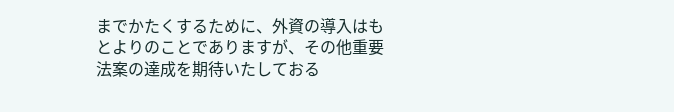までかたくするために、外資の導入はもとよりのことでありますが、その他重要法案の達成を期待いたしておる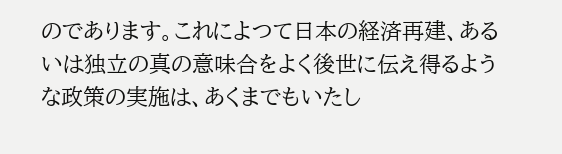のであります。これによつて日本の経済再建、あるいは独立の真の意味合をよく後世に伝え得るような政策の実施は、あくまでもいたし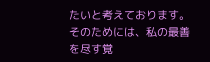たいと考えております。そのためには、私の最善を尽す覚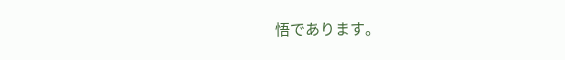悟であります。